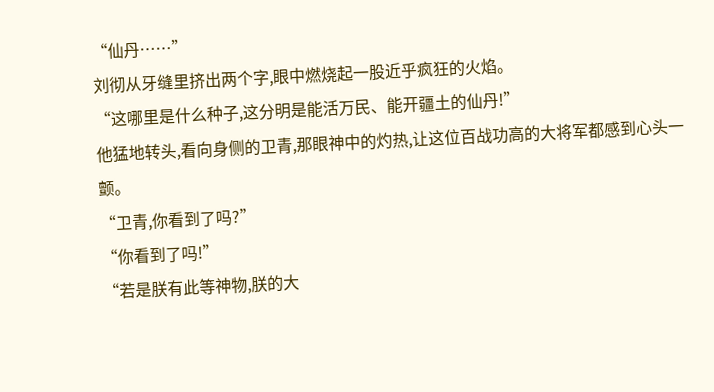“仙丹……”
刘彻从牙缝里挤出两个字,眼中燃烧起一股近乎疯狂的火焰。
“这哪里是什么种子,这分明是能活万民、能开疆土的仙丹!”
他猛地转头,看向身侧的卫青,那眼神中的灼热,让这位百战功高的大将军都感到心头一颤。
“卫青,你看到了吗?”
“你看到了吗!”
“若是朕有此等神物,朕的大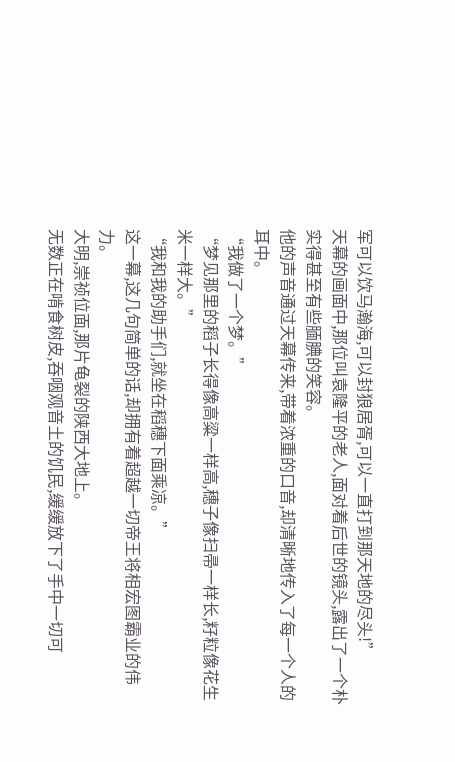军可以饮马瀚海,可以封狼居胥,可以一直打到那天地的尽头!”
天幕的画面中,那位叫袁隆平的老人,面对着后世的镜头,露出了一个朴实得甚至有些腼腆的笑容。
他的声音通过天幕传来,带着浓重的口音,却清晰地传入了每一个人的耳中。
“我做了一个梦。”
“梦见那里的稻子长得像高粱一样高,穗子像扫帚一样长,籽粒像花生米一样大。”
“我和我的助手们,就坐在稻穗下面乘凉。”
这一幕,这几句简单的话,却拥有着超越一切帝王将相宏图霸业的伟力。
大明,崇祯位面,那片龟裂的陕西大地上。
无数正在啃食树皮,吞咽观音土的饥民,缓缓放下了手中一切可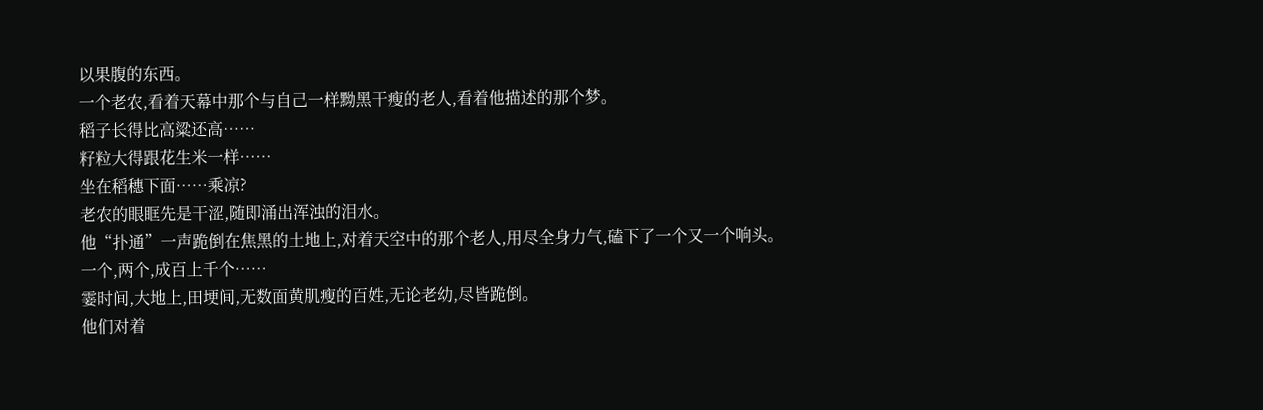以果腹的东西。
一个老农,看着天幕中那个与自己一样黝黑干瘦的老人,看着他描述的那个梦。
稻子长得比高粱还高……
籽粒大得跟花生米一样……
坐在稻穗下面……乘凉?
老农的眼眶先是干涩,随即涌出浑浊的泪水。
他“扑通”一声跪倒在焦黑的土地上,对着天空中的那个老人,用尽全身力气,磕下了一个又一个响头。
一个,两个,成百上千个……
霎时间,大地上,田埂间,无数面黄肌瘦的百姓,无论老幼,尽皆跪倒。
他们对着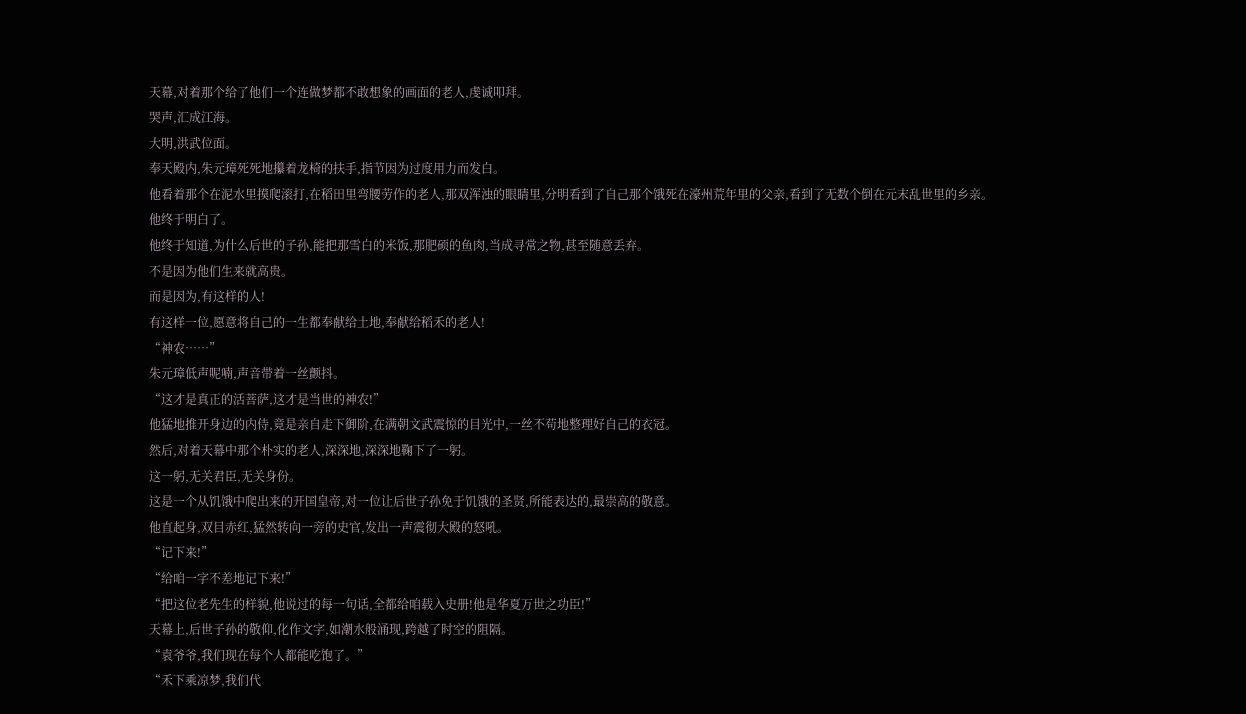天幕,对着那个给了他们一个连做梦都不敢想象的画面的老人,虔诚叩拜。
哭声,汇成江海。
大明,洪武位面。
奉天殿内,朱元璋死死地攥着龙椅的扶手,指节因为过度用力而发白。
他看着那个在泥水里摸爬滚打,在稻田里弯腰劳作的老人,那双浑浊的眼睛里,分明看到了自己那个饿死在濠州荒年里的父亲,看到了无数个倒在元末乱世里的乡亲。
他终于明白了。
他终于知道,为什么后世的子孙,能把那雪白的米饭,那肥硕的鱼肉,当成寻常之物,甚至随意丢弃。
不是因为他们生来就高贵。
而是因为,有这样的人!
有这样一位,愿意将自己的一生都奉献给土地,奉献给稻禾的老人!
“神农……”
朱元璋低声呢喃,声音带着一丝颤抖。
“这才是真正的活菩萨,这才是当世的神农!”
他猛地推开身边的内侍,竟是亲自走下御阶,在满朝文武震惊的目光中,一丝不苟地整理好自己的衣冠。
然后,对着天幕中那个朴实的老人,深深地,深深地鞠下了一躬。
这一躬,无关君臣,无关身份。
这是一个从饥饿中爬出来的开国皇帝,对一位让后世子孙免于饥饿的圣贤,所能表达的,最崇高的敬意。
他直起身,双目赤红,猛然转向一旁的史官,发出一声震彻大殿的怒吼。
“记下来!”
“给咱一字不差地记下来!”
“把这位老先生的样貌,他说过的每一句话,全都给咱载入史册!他是华夏万世之功臣!”
天幕上,后世子孙的敬仰,化作文字,如潮水般涌现,跨越了时空的阻隔。
“袁爷爷,我们现在每个人都能吃饱了。”
“禾下乘凉梦,我们代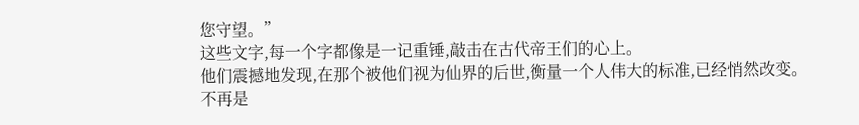您守望。”
这些文字,每一个字都像是一记重锤,敲击在古代帝王们的心上。
他们震撼地发现,在那个被他们视为仙界的后世,衡量一个人伟大的标准,已经悄然改变。
不再是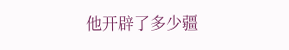他开辟了多少疆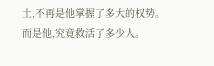土,不再是他掌握了多大的权势。
而是他,究竟救活了多少人。